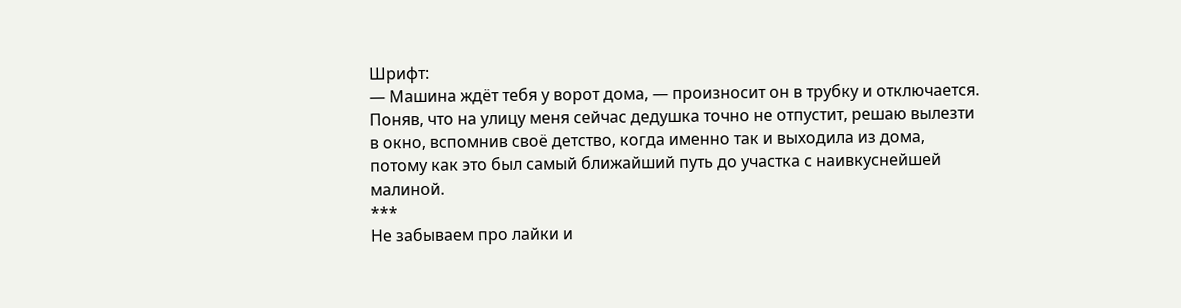Шрифт:
— Машина ждёт тебя у ворот дома, — произносит он в трубку и отключается.
Поняв, что на улицу меня сейчас дедушка точно не отпустит, решаю вылезти в окно, вспомнив своё детство, когда именно так и выходила из дома, потому как это был самый ближайший путь до участка с наивкуснейшей малиной.
***
Не забываем про лайки и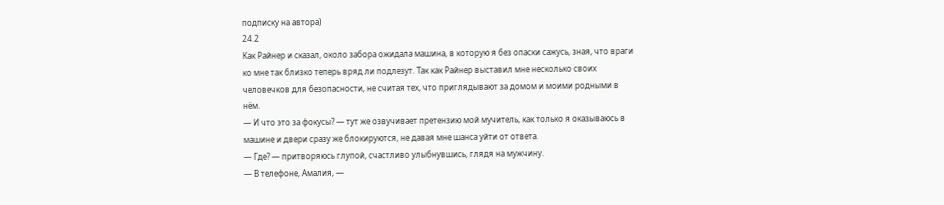подписку на автора)
24.2
Как Райнер и сказал, около забора ожидала машина, в которую я без опаски сажусь, зная, что враги ко мне так близко теперь вряд ли подлезут. Так как Райнер выставил мне несколько своих человечков для безопасности, не считая тех, что приглядывают за домом и моими родными в нём.
— И что это за фокусы? — тут же озвучивает претензию мой мучитель, как только я оказываюсь в машине и двери сразу же блокируются, не давая мне шанса уйти от ответа.
— Где? — притворяюсь глупой, счастливо улыбнувшись, глядя на мужчину.
— В телефоне, Амалия, —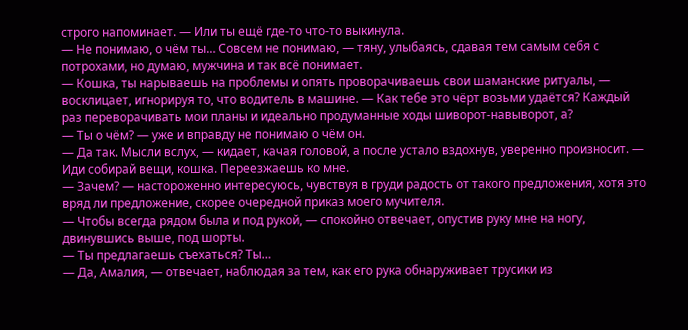строго напоминает. — Или ты ещё где-то что-то выкинула.
— Не понимаю, о чём ты… Совсем не понимаю, — тяну, улыбаясь, сдавая тем самым себя с потрохами, но думаю, мужчина и так всё понимает.
— Кошка, ты нарываешь на проблемы и опять проворачиваешь свои шаманские ритуалы, — восклицает, игнорируя то, что водитель в машине. — Как тебе это чёрт возьми удаётся? Каждый раз переворачивать мои планы и идеально продуманные ходы шиворот-навыворот, а?
— Ты о чём? — уже и вправду не понимаю о чём он.
— Да так. Мысли вслух, — кидает, качая головой, а после устало вздохнув, уверенно произносит. — Иди собирай вещи, кошка. Переезжаешь ко мне.
— Зачем? — настороженно интересуюсь, чувствуя в груди радость от такого предложения, хотя это вряд ли предложение, скорее очередной приказ моего мучителя.
— Чтобы всегда рядом была и под рукой, — спокойно отвечает, опустив руку мне на ногу, двинувшись выше, под шорты.
— Ты предлагаешь съехаться? Ты…
— Да, Амалия, — отвечает, наблюдая за тем, как его рука обнаруживает трусики из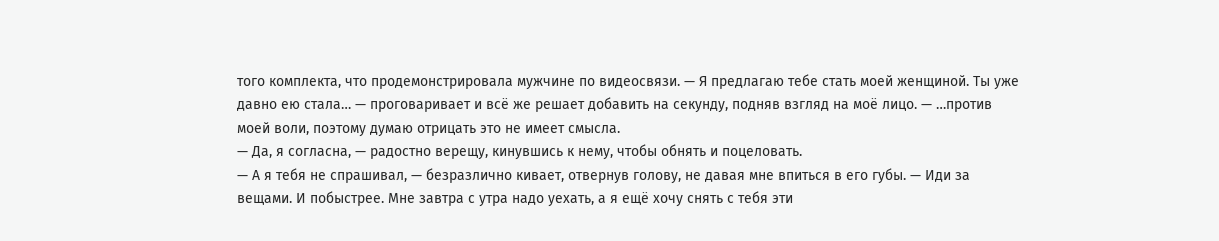того комплекта, что продемонстрировала мужчине по видеосвязи. — Я предлагаю тебе стать моей женщиной. Ты уже давно ею стала… — проговаривает и всё же решает добавить на секунду, подняв взгляд на моё лицо. — …против моей воли, поэтому думаю отрицать это не имеет смысла.
— Да, я согласна, — радостно верещу, кинувшись к нему, чтобы обнять и поцеловать.
— А я тебя не спрашивал, — безразлично кивает, отвернув голову, не давая мне впиться в его губы. — Иди за вещами. И побыстрее. Мне завтра с утра надо уехать, а я ещё хочу снять с тебя эти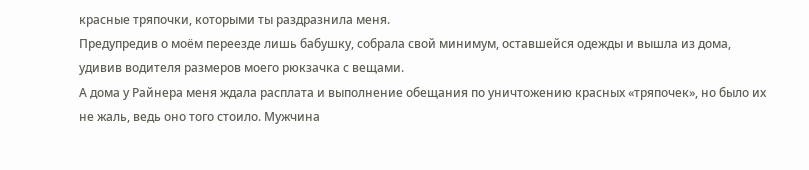красные тряпочки, которыми ты раздразнила меня.
Предупредив о моём переезде лишь бабушку, собрала свой минимум, оставшейся одежды и вышла из дома, удивив водителя размеров моего рюкзачка с вещами.
А дома у Райнера меня ждала расплата и выполнение обещания по уничтожению красных «тряпочек», но было их не жаль, ведь оно того стоило. Мужчина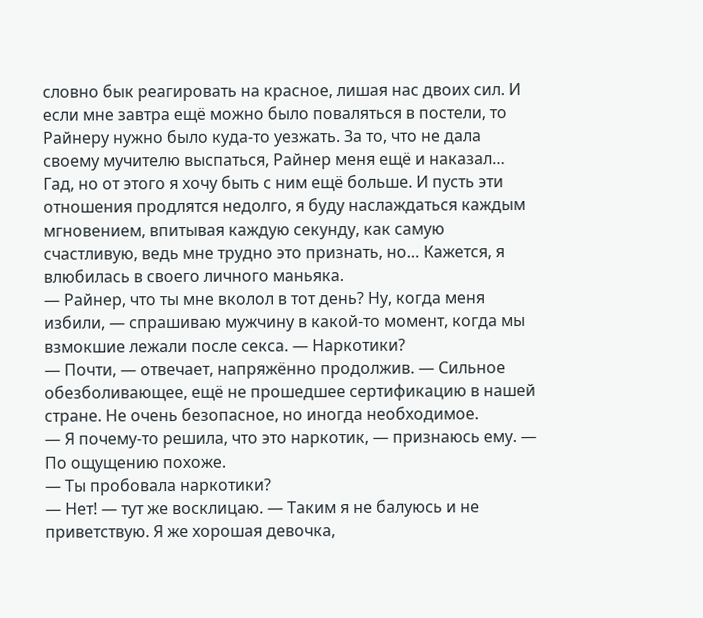словно бык реагировать на красное, лишая нас двоих сил. И если мне завтра ещё можно было поваляться в постели, то Райнеру нужно было куда-то уезжать. За то, что не дала своему мучителю выспаться, Райнер меня ещё и наказал… Гад, но от этого я хочу быть с ним ещё больше. И пусть эти отношения продлятся недолго, я буду наслаждаться каждым мгновением, впитывая каждую секунду, как самую счастливую, ведь мне трудно это признать, но… Кажется, я влюбилась в своего личного маньяка.
— Райнер, что ты мне вколол в тот день? Ну, когда меня избили, — спрашиваю мужчину в какой-то момент, когда мы взмокшие лежали после секса. — Наркотики?
— Почти, — отвечает, напряжённо продолжив. — Сильное обезболивающее, ещё не прошедшее сертификацию в нашей стране. Не очень безопасное, но иногда необходимое.
— Я почему-то решила, что это наркотик, — признаюсь ему. — По ощущению похоже.
— Ты пробовала наркотики?
— Нет! — тут же восклицаю. — Таким я не балуюсь и не приветствую. Я же хорошая девочка,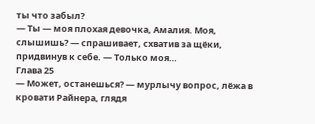ты что забыл?
— Ты — моя плохая девочка, Амалия. Моя, слышишь? — спрашивает, схватив за щёки, придвинув к себе. — Только моя…
Глава 25
— Может, останешься? — мурлычу вопрос, лёжа в кровати Райнера, глядя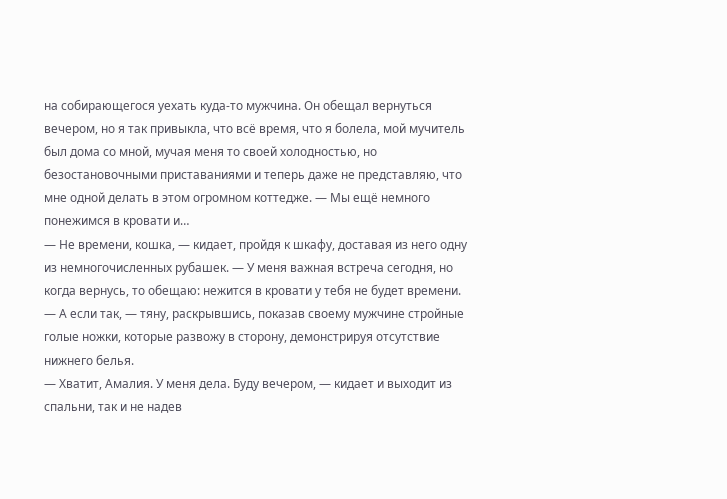на собирающегося уехать куда-то мужчина. Он обещал вернуться вечером, но я так привыкла, что всё время, что я болела, мой мучитель был дома со мной, мучая меня то своей холодностью, но безостановочными приставаниями и теперь даже не представляю, что мне одной делать в этом огромном коттедже. — Мы ещё немного понежимся в кровати и…
— Не времени, кошка, — кидает, пройдя к шкафу, доставая из него одну из немногочисленных рубашек. — У меня важная встреча сегодня, но когда вернусь, то обещаю: нежится в кровати у тебя не будет времени.
— А если так, — тяну, раскрывшись, показав своему мужчине стройные голые ножки, которые развожу в сторону, демонстрируя отсутствие нижнего белья.
— Хватит, Амалия. У меня дела. Буду вечером, — кидает и выходит из спальни, так и не надев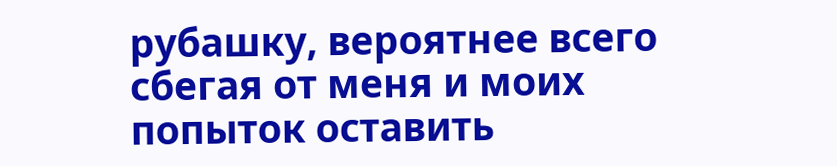рубашку, вероятнее всего сбегая от меня и моих попыток оставить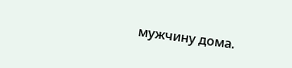мужчину дома.